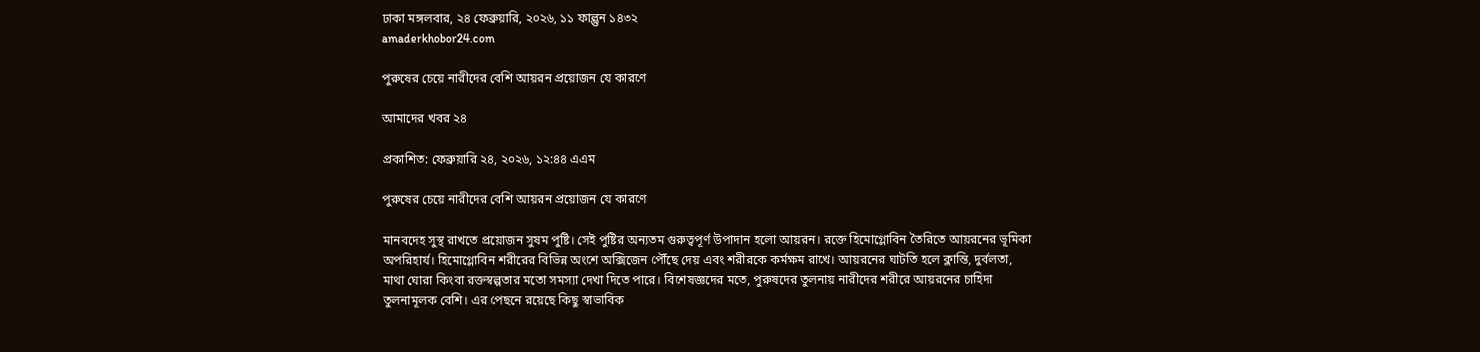ঢাকা মঙ্গলবার, ২৪ ফেব্রুয়ারি, ২০২৬, ১১ ফাল্গুন ১৪৩২
amaderkhobor24.com

পুরুষের চেয়ে নারীদের বেশি আয়রন প্রয়োজন যে কারণে

আমাদের খবর ২৪

প্রকাশিত: ফেব্রুয়ারি ২৪, ২০২৬, ১২:৪৪ এএম

পুরুষের চেয়ে নারীদের বেশি আয়রন প্রয়োজন যে কারণে

মানবদেহ সুস্থ রাখতে প্রয়োজন সুষম পুষ্টি। সেই পুষ্টির অন্যতম গুরুত্বপূর্ণ উপাদান হলো আয়রন। রক্তে হিমোগ্লোবিন তৈরিতে আয়রনের ভূমিকা অপরিহার্য। হিমোগ্লোবিন শরীরের বিভিন্ন অংশে অক্সিজেন পৌঁছে দেয় এবং শরীরকে কর্মক্ষম রাখে। আয়রনের ঘাটতি হলে ক্লান্তি, দুর্বলতা, মাথা ঘোরা কিংবা রক্তস্বল্পতার মতো সমস্যা দেখা দিতে পারে। বিশেষজ্ঞদের মতে, পুরুষদের তুলনায় নারীদের শরীরে আয়রনের চাহিদা তুলনামূলক বেশি। এর পেছনে রয়েছে কিছু স্বাভাবিক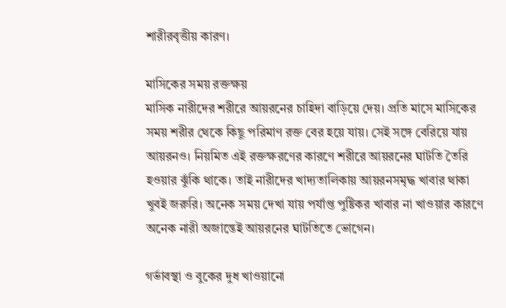শারীরবৃত্তীয় কারণ।

মাসিকের সময় রক্তক্ষয়
মাসিক নারীদের শরীরে আয়রনের চাহিদা বাড়িয়ে দেয়। প্রতি মাসে মাসিকের সময় শরীর থেকে কিছু পরিমাণ রক্ত বের হয়ে যায়। সেই সঙ্গে বেরিয়ে যায় আয়রনও। নিয়মিত এই রক্তক্ষরণের কারণে শরীরে আয়রনের ঘাটতি তৈরি হওয়ার ঝুঁকি থাকে। তাই নারীদের খাদ্যতালিকায় আয়রনসমৃদ্ধ খাবার থাকা খুবই জরুরি। অনেক সময় দেখা যায় পর্যাপ্ত পুষ্টিকর খাবার না খাওয়ার কারণে অনেক নারী অজান্তেই আয়রনের ঘাটতিতে ভোগেন।

গর্ভাবস্থা ও বুকের দুধ খাওয়ানো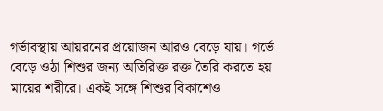গর্ভাবস্থায় আয়রনের প্রয়োজন আরও বেড়ে যায়। গর্ভে বেড়ে ওঠা শিশুর জন্য অতিরিক্ত রক্ত তৈরি করতে হয় মায়ের শরীরে। একই সঙ্গে শিশুর বিকাশেও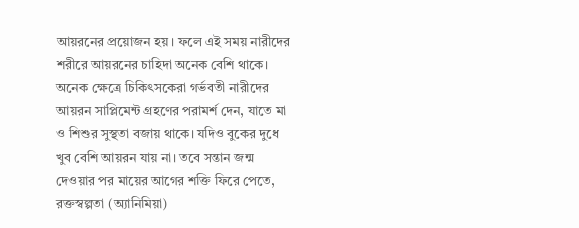আয়রনের প্রয়োজন হয়। ফলে এই সময় নারীদের শরীরে আয়রনের চাহিদা অনেক বেশি থাকে। অনেক ক্ষেত্রে চিকিৎসকেরা গর্ভবতী নারীদের আয়রন সাপ্লিমেন্ট গ্রহণের পরামর্শ দেন, যাতে মা ও শিশুর সুস্থতা বজায় থাকে। যদিও বুকের দুধে খুব বেশি আয়রন যায় না। তবে সন্তান জন্ম দেওয়ার পর মায়ের আগের শক্তি ফিরে পেতে, রক্তস্বল্পতা (অ্যানিমিয়া)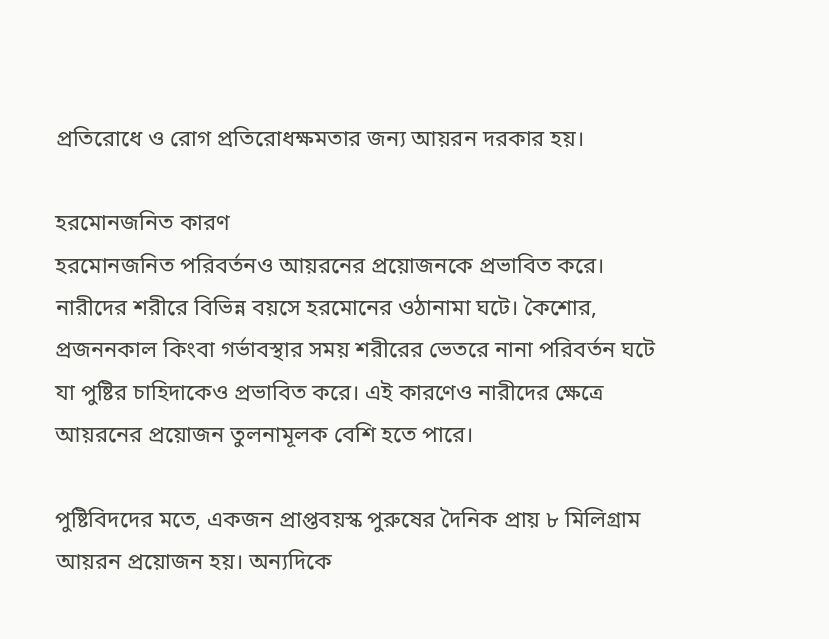প্রতিরোধে ও রোগ প্রতিরোধক্ষমতার জন্য আয়রন দরকার হয়।

হরমোনজনিত কারণ
হরমোনজনিত পরিবর্তনও আয়রনের প্রয়োজনকে প্রভাবিত করে। নারীদের শরীরে বিভিন্ন বয়সে হরমোনের ওঠানামা ঘটে। কৈশোর, প্রজননকাল কিংবা গর্ভাবস্থার সময় শরীরের ভেতরে নানা পরিবর্তন ঘটে যা পুষ্টির চাহিদাকেও প্রভাবিত করে। এই কারণেও নারীদের ক্ষেত্রে আয়রনের প্রয়োজন তুলনামূলক বেশি হতে পারে।

পুষ্টিবিদদের মতে, একজন প্রাপ্তবয়স্ক পুরুষের দৈনিক প্রায় ৮ মিলিগ্রাম আয়রন প্রয়োজন হয়। অন্যদিকে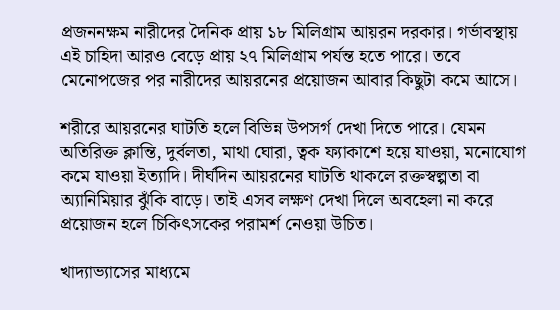প্রজননক্ষম নারীদের দৈনিক প্রায় ১৮ মিলিগ্রাম আয়রন দরকার। গর্ভাবস্থায় এই চাহিদা আরও বেড়ে প্রায় ২৭ মিলিগ্রাম পর্যন্ত হতে পারে। তবে মেনোপজের পর নারীদের আয়রনের প্রয়োজন আবার কিছুটা কমে আসে।

শরীরে আয়রনের ঘাটতি হলে বিভিন্ন উপসর্গ দেখা দিতে পারে। যেমন অতিরিক্ত ক্লান্তি, দুর্বলতা, মাথা ঘোরা, ত্বক ফ্যাকাশে হয়ে যাওয়া, মনোযোগ কমে যাওয়া ইত্যাদি। দীর্ঘদিন আয়রনের ঘাটতি থাকলে রক্তস্বল্পতা বা অ্যানিমিয়ার ঝুঁকি বাড়ে। তাই এসব লক্ষণ দেখা দিলে অবহেলা না করে প্রয়োজন হলে চিকিৎসকের পরামর্শ নেওয়া উচিত।

খাদ্যাভ্যাসের মাধ্যমে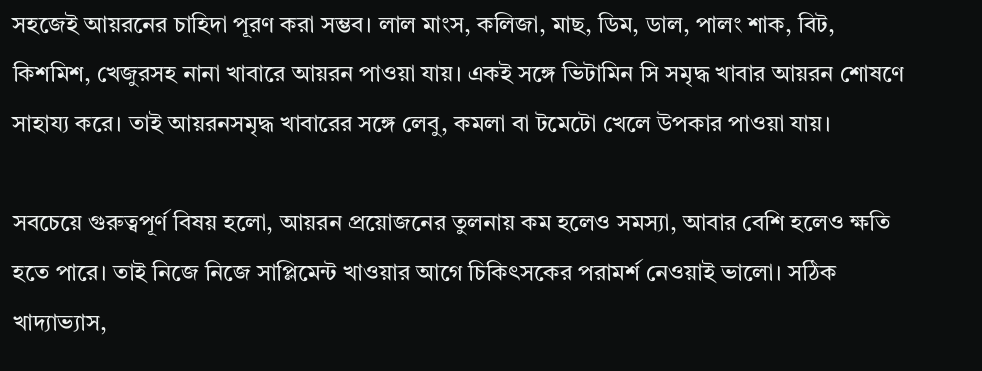সহজেই আয়রনের চাহিদা পূরণ করা সম্ভব। লাল মাংস, কলিজা, মাছ, ডিম, ডাল, পালং শাক, বিট, কিশমিশ, খেজুরসহ নানা খাবারে আয়রন পাওয়া যায়। একই সঙ্গে ভিটামিন সি সমৃদ্ধ খাবার আয়রন শোষণে সাহায্য করে। তাই আয়রনসমৃদ্ধ খাবারের সঙ্গে লেবু, কমলা বা টমেটো খেলে উপকার পাওয়া যায়।

সবচেয়ে গুরুত্বপূর্ণ বিষয় হলো, আয়রন প্রয়োজনের তুলনায় কম হলেও সমস্যা, আবার বেশি হলেও ক্ষতি হতে পারে। তাই নিজে নিজে সাপ্লিমেন্ট খাওয়ার আগে চিকিৎসকের পরামর্শ নেওয়াই ভালো। সঠিক খাদ্যাভ্যাস,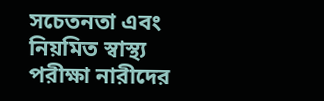সচেতনতা এবং নিয়মিত স্বাস্থ্য পরীক্ষা নারীদের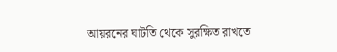আয়রনের ঘাটতি থেকে সুরক্ষিত রাখতে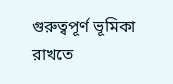গুরুত্বপূর্ণ ভূমিকা রাখতে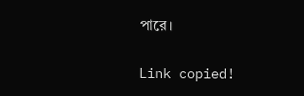পারে।

Link copied!